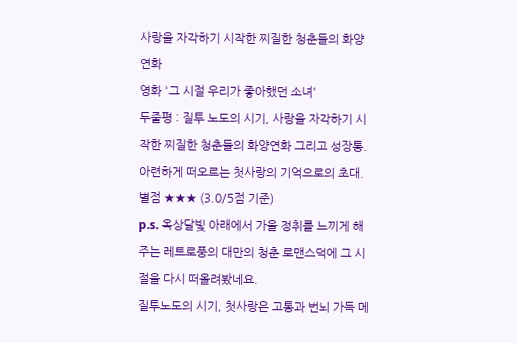사랑을 자각하기 시작한 찌질한 청춘들의 화양연화
영화 '그 시절 우리가 좋아했던 소녀'
두줄평 : 질투 노도의 시기, 사랑을 자각하기 시작한 찌질한 청춘들의 화양연화 그리고 성장통.
아련하게 떠오르는 첫사랑의 기억으로의 초대.
별점 ★★★ (3.0/5점 기준)
p.s. 옥상달빛 아래에서 가을 정취를 느끼게 해주는 레트로풍의 대만의 청춘 로맨스덕에 그 시절을 다시 떠올려봤네요.
질투노도의 시기, 첫사랑은 고통과 번뇌 가득 메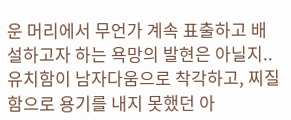운 머리에서 무언가 계속 표출하고 배설하고자 하는 욕망의 발현은 아닐지..
유치함이 남자다움으로 착각하고, 찌질함으로 용기를 내지 못했던 아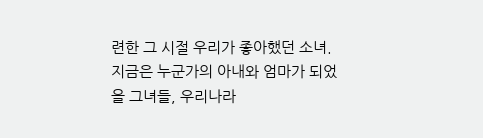련한 그 시절 우리가 좋아했던 소녀.
지금은 누군가의 아내와 엄마가 되었을 그녀들, 우리나라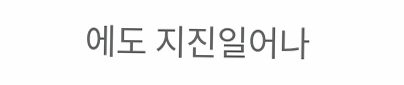에도 지진일어나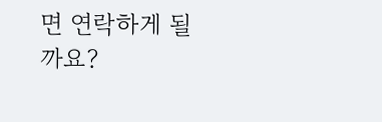면 연락하게 될까요?